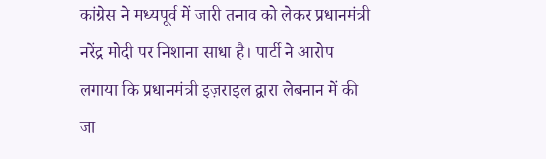कांग्रेस ने मध्यपूर्व में जारी तनाव को लेकर प्रधानमंत्री नरेंद्र मोदी पर निशाना साधा है। पार्टी ने आरोप लगाया कि प्रधानमंत्री इज़राइल द्वारा लेबनान में की जा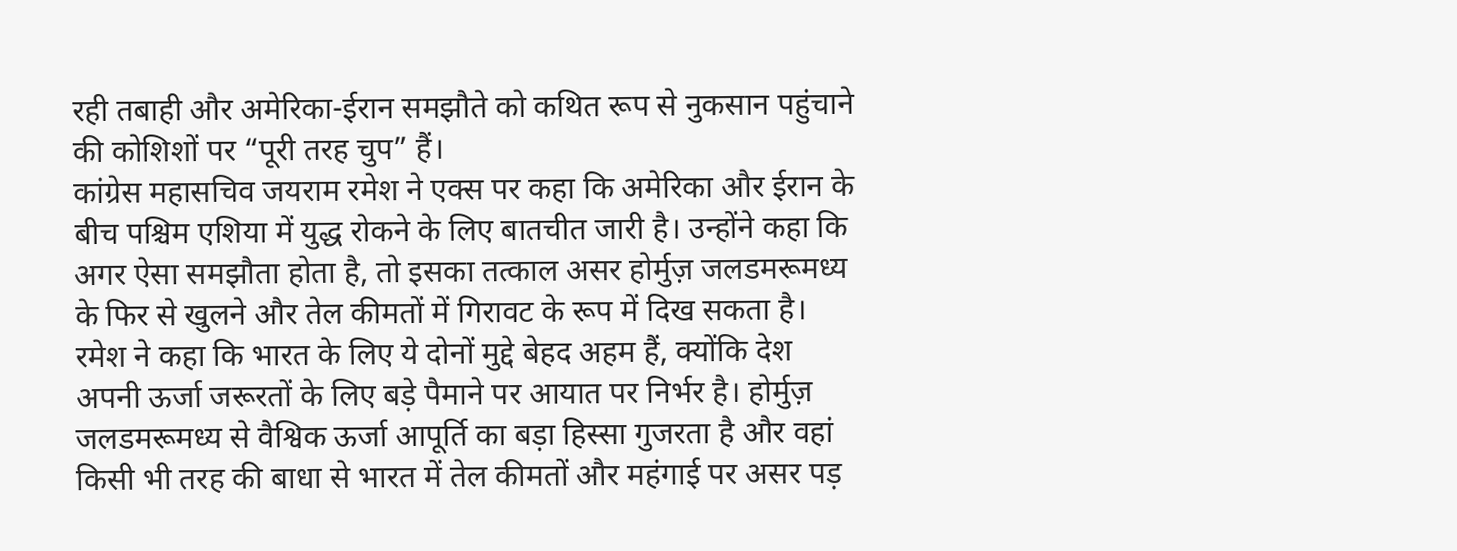रही तबाही और अमेरिका-ईरान समझौते को कथित रूप से नुकसान पहुंचाने की कोशिशों पर “पूरी तरह चुप” हैं।
कांग्रेस महासचिव जयराम रमेश ने एक्स पर कहा कि अमेरिका और ईरान के बीच पश्चिम एशिया में युद्ध रोकने के लिए बातचीत जारी है। उन्होंने कहा कि अगर ऐसा समझौता होता है, तो इसका तत्काल असर होर्मुज़ जलडमरूमध्य के फिर से खुलने और तेल कीमतों में गिरावट के रूप में दिख सकता है।
रमेश ने कहा कि भारत के लिए ये दोनों मुद्दे बेहद अहम हैं, क्योंकि देश अपनी ऊर्जा जरूरतों के लिए बड़े पैमाने पर आयात पर निर्भर है। होर्मुज़ जलडमरूमध्य से वैश्विक ऊर्जा आपूर्ति का बड़ा हिस्सा गुजरता है और वहां किसी भी तरह की बाधा से भारत में तेल कीमतों और महंगाई पर असर पड़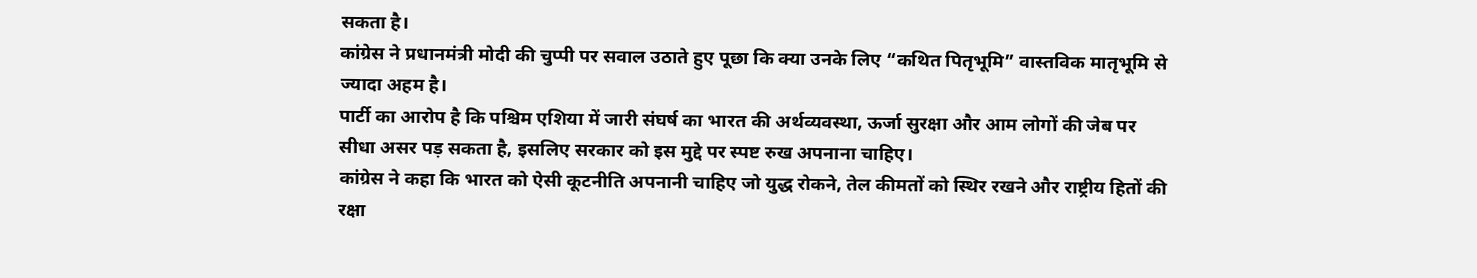सकता है।
कांग्रेस ने प्रधानमंत्री मोदी की चुप्पी पर सवाल उठाते हुए पूछा कि क्या उनके लिए “कथित पितृभूमि” वास्तविक मातृभूमि से ज्यादा अहम है।
पार्टी का आरोप है कि पश्चिम एशिया में जारी संघर्ष का भारत की अर्थव्यवस्था, ऊर्जा सुरक्षा और आम लोगों की जेब पर सीधा असर पड़ सकता है, इसलिए सरकार को इस मुद्दे पर स्पष्ट रुख अपनाना चाहिए।
कांग्रेस ने कहा कि भारत को ऐसी कूटनीति अपनानी चाहिए जो युद्ध रोकने, तेल कीमतों को स्थिर रखने और राष्ट्रीय हितों की रक्षा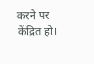करने पर केंद्रित हो।